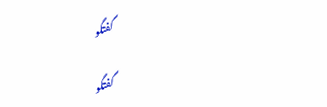گفتگو

گفتگو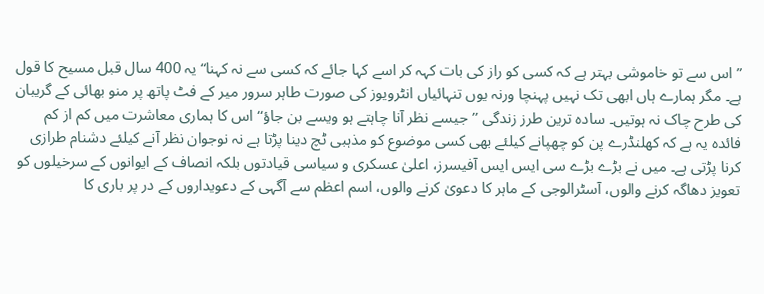”اس سے تو خاموشی بہتر ہے کہ کسی کو راز کی بات کہہ کر اسے کہا جائے کہ کسی سے نہ کہنا“ یہ 400 سال قبل مسیح کا قول ہے۔ مگر ہمارے ہاں ابھی تک نہیں پہنچا ورنہ یوں تنہائیاں انٹرویوز کی صورت طاہر سرور میر کے فٹ پاتھ پر منو بھائی کے گریبان کی طرح چاک نہ ہوتیں۔ سادہ ترین طرز زندگی ’’جیسے نظر آنا چاہتے ہو ویسے بن جاؤ‘‘ اس کا ہماری معاشرت میں کم از کم فائدہ یہ ہے کہ کھلنڈرے پن کو چھپانے کیلئے بھی کسی موضوع کو مذہبی ٹچ دینا پڑتا ہے نہ نوجوان نظر آنے کیلئے دشنام طرازی کرنا پڑتی ہے۔ میں نے بڑے بڑے سی ایس ایس آفیسرز، اعلیٰ عسکری و سیاسی قیادتوں بلکہ انصاف کے ایوانوں کے سرخیلوں کو تعویز دھاگہ کرنے والوں، آسٹرالوجی کے ماہر کا دعویٰ کرنے والوں، اسم اعظم سے آگہی کے دعویداروں کے در پر باری کا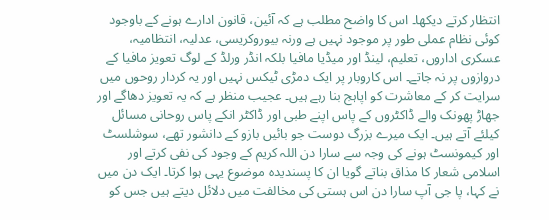انتظار کرتے دیکھا۔ اس کا واضح مطلب ہے کہ آئین، قانون ادارے ہونے کے باوجود کوئی نظام عملی طور پر موجود نہیں ہے ورنہ بیوروکریسی، عدلیہ، انتظامیہ، عسکری اداروں، تعلیم، لینڈ اور میڈیا مافیا بلکہ انڈر ورلڈ کے لوگ تعویز مافیا کے دروازوں پر نہ جاتے۔ اس کاروبار پر ایک دمڑی ٹیکس نہیں اور یہ کردار روحوں میں سرایت کر کے معاشرت کو اپاہج بنا رہے ہیں۔ عجیب منظر ہے کہ یہ تعویز دھاگے اور جھاڑ پھونک والے ڈاکٹروں کے پاس اپنے طبی اور ڈاکٹر انکے پاس روحانی مسائل کیلئے آتے ہیں۔ ایک میرے بزرگ دوست جو بائیں بازو کے دانشور تھے، سوشلسٹ اور کیمونسٹ ہونے کی وجہ سے سارا دن اللہ کریم کے وجود کی نفی کرتے اور اسلامی شعار کا مذاق بناتے گویا ان کا پسندیدہ موضوع یہی ہوا کرتا۔ ایک دن میں نے کہا، پا جی آپ سارا دن اس ہستی کی مخالفت میں دلائل دیتے ہیں جس کو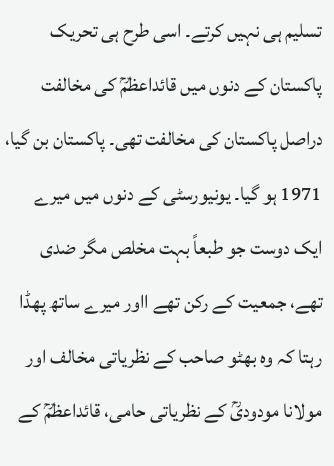تسلیم ہی نہیں کرتے۔ اسی طرح ہی تحریک پاکستان کے دنوں میں قائداعظمؒ کی مخالفت دراصل پاکستان کی مخالفت تھی۔ پاکستان بن گیا، 1971 ہو گیا۔ یونیورسٹی کے دنوں میں میرے ایک دوست جو طبعاً بہت مخلص مگر ضدی تھے، جمعیت کے رکن تھے ااور میرے ساتھ پھڈا رہتا کہ وہ بھٹو صاحب کے نظریاتی مخالف اور مولانا مودودیؒ کے نظریاتی حامی، قائداعظمؒ کے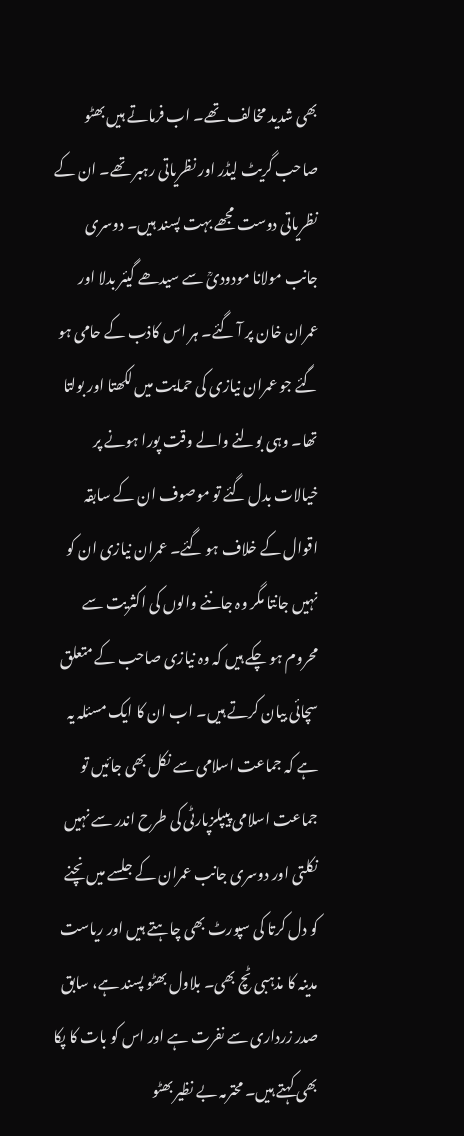بھی شدید مخالف تھے۔ اب فرماتے ہیں بھٹو صاحب گریٹ لیڈر اور نظریاتی رہبر تھے۔ ان کے نظریاتی دوست مجھے بہت پسند ہیں۔ دوسری جانب مولانا مودودیؒ سے سیدھے گیئر بدلا اور عمران خان پر آ گئے۔ ہر اس کاذب کے حامی ہو گئے جو عمران نیازی کی حمایت میں لکھتا اور بولتا تھا۔ وہی بولنے والے وقت پورا ہونے پر خیالات بدل گئے تو موصوف ان کے سابقہ اقوال کے خلاف ہو گئے۔ عمران نیازی ان کو نہیں جانتا مگر وہ جاننے والوں کی اکثریت سے محروم ہو چکے ہیں کہ وہ نیازی صاحب کے متعلق سچائی بیان کرتے ہیں۔ اب ان کا ایک مسئلہ یہ ہے کہ جماعت اسلامی سے نکل بھی جائیں تو جماعت اسلامی پیپلزپارٹی کی طرح اندر سے نہیں نکلتی اور دوسری جانب عمران کے جلسے میں نچنے کو دل کرتا کی سپورٹ بھی چاہتے ہیں اور ریاست مدینہ کا مذہبی ٹچ بھی۔ بلاول بھٹو پسند ہے، سابق صدر زرداری سے نفرت ہے اور اس کو بات کا پکا بھی کہتے ہیں۔ محترمہ بے نظیر بھٹو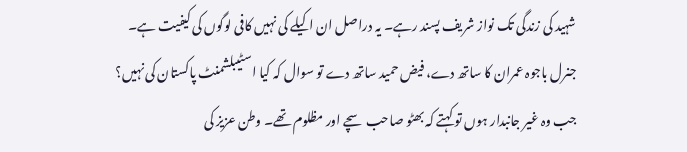شہید کی زندگی تک نواز شریف پسند رہے۔ یہ دراصل ان اکیلے کی نہیں کافی لوگوں کی کیفیت ہے۔ جنرل باجوہ عمران کا ساتھ دے، فیض حمید ساتھ دے تو سوال کہ کیا اسٹیبلشمنٹ پاکستان کی نہیں؟ جب وہ غیر جانبدار ہوں تو کہتے کہ بھٹو صاحب سچے اور مظلوم تھے۔ وطن عزیز کی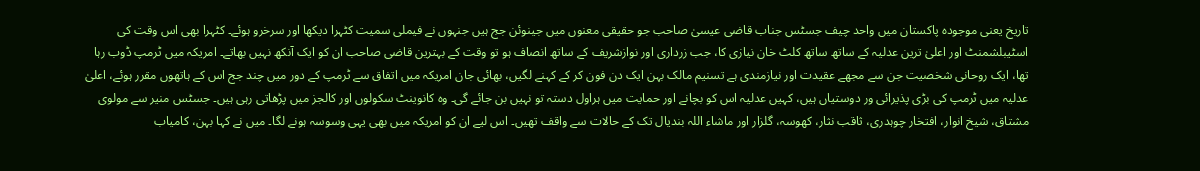تاریخ یعنی موجودہ پاکستان میں واحد چیف جسٹس جناب قاضی عیسیٰ صاحب جو حقیقی معنوں میں جینوئن جج ہیں جنہوں نے فیملی سمیت کٹہرا دیکھا اور سرخرو ہوئے۔ کٹہرا بھی اس وقت کی اسٹیبلشمنٹ اور اعلیٰ ترین عدلیہ کے ساتھ ساتھ کلٹ خان نیازی کا، جب زرداری اور نوازشریف کے ساتھ انصاف ہو تو وقت کے بہترین قاضی صاحب ان کو ایک آنکھ نہیں بھاتے۔ امریکہ میں ٹرمپ ڈوب رہا تھا، ایک روحانی شخصیت جن سے مجھے عقیدت اور نیازمندی ہے تسنیم مالک بہن ایک دن فون کر کے کہنے لگیں، بھائی جان امریکہ میں اتفاق سے ٹرمپ کے دور میں چند جج اس کے ہاتھوں مقرر ہوئے، اعلیٰ عدلیہ میں ٹرمپ کی بڑی پذیرائی ور دوستیاں ہیں، کہیں عدلیہ اس کو بچانے اور حمایت میں ہراول دستہ تو نہیں بن جائے گی۔ وہ کانوینٹ سکولوں اور کالجز میں پڑھاتی رہی ہیں۔ جسٹس منیر سے مولوی مشتاق، شیخ انوار، افتخار چوہدری، ثاقب نثار، کھوسہ، گلزار اور ماشاء اللہ بندیال تک کے حالات سے واقف تھیں۔ اس لیے ان کو امریکہ میں بھی یہی وسوسہ ہونے لگا۔ میں نے کہا بہن، کامیاب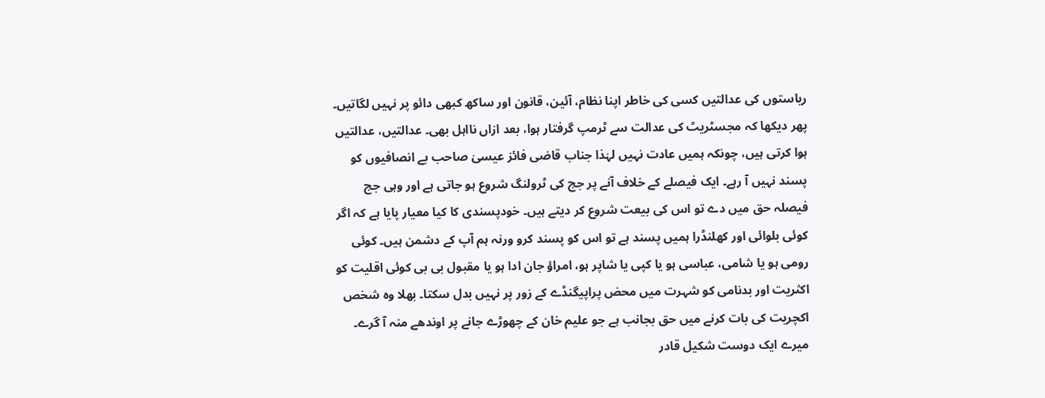ریاستوں کی عدالتیں کسی کی خاطر اپنا نظام، آئین، قانون اور ساکھ کبھی دائو پر نہیں لگاتیں۔ پھر دیکھا کہ مجسٹریٹ کی عدالت سے ٹرمپ گرفتار ہوا، بعد ازاں نااہل بھی۔ عدالتیں، عدالتیں ہوا کرتی ہیں، چونکہ ہمیں عادت نہیں لہٰذا جناب قاضی فائز عیسیٰ صاحب بے انصافیوں کو پسند نہیں آ رہے۔ ایک فیصلے کے خلاف آنے پر جج کی ٹرولنگ شروع ہو جاتی ہے اور وہی جج فیصلہ حق میں دے تو اس کی بیعت شروع کر دیتے ہیں۔ خودپسندی کا کیا معیار پایا ہے کہ اگر کوئی بلوائی اور کھلنڈرا ہمیں پسند ہے تو اس کو پسند کرو ورنہ ہم آپ کے دشمن ہیں۔ کوئی رومی ہو یا شامی، عباسی ہو یا کپی یا شاپر ہو، امراؤ جان ادا ہو یا مقبول بی بی کوئی اقلیت کو اکثریت اور بدنامی کو شہرت میں محض پراپیگنڈے کے زور پر نہیں بدل سکتا۔ بھلا وہ شخص اکچریت کی بات کرنے میں حق بجانب ہے جو علیم خان کے چھوڑے جانے پر اوندھے منہ آ گرے۔ میرے ایک دوست شکیل قادر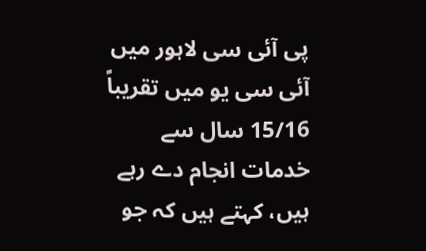پی آئی سی لاہور میں آئی سی یو میں تقریباً 15/16 سال سے خدمات انجام دے رہے ہیں، کہتے ہیں کہ جو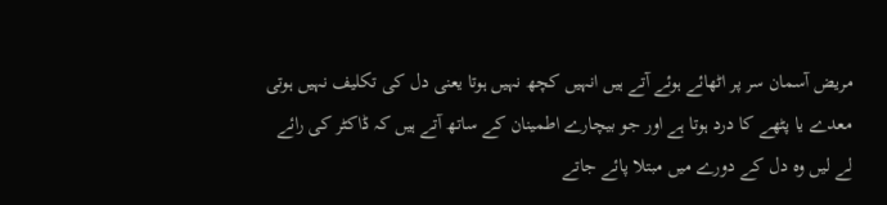مریض آسمان سر پر اٹھائے ہوئے آتے ہیں انہیں کچھ نہیں ہوتا یعنی دل کی تکلیف نہیں ہوتی معدے یا پٹھے کا درد ہوتا ہے اور جو بیچارے اطمینان کے ساتھ آتے ہیں کہ ڈاکٹر کی رائے لے لیں وہ دل کے دورے میں مبتلا پائے جاتے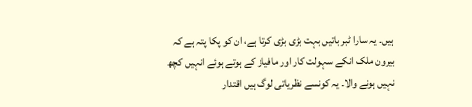ہیں۔ یہ سارا ٹبر باتیں بہت بڑی بڑی کرتا ہے، ان کو پکا پتہ ہے کہ بیرون ملک انکے سہولت کار اور مافیاز کے ہوتے ہوئے انہیں کچھ نہیں ہونے والا۔ یہ کونسے نظریاتی لوگ ہیں اقتدار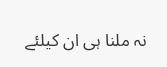نہ ملنا ہی ان کیلئے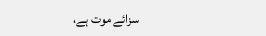سزائے موت ہے،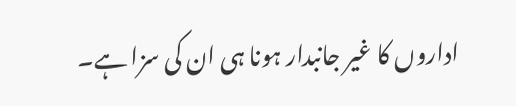اداروں کا غیر جانبدار ہونا ہی ان کی سزا ہے۔